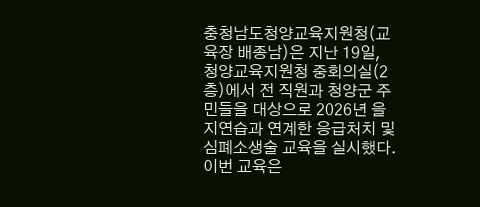충청남도청양교육지원청(교육장 배종남)은 지난 19일, 청양교육지원청 중회의실(2층)에서 전 직원과 청양군 주민들을 대상으로 2026년 을지연습과 연계한 응급처치 및 심폐소생술 교육을 실시했다.이번 교육은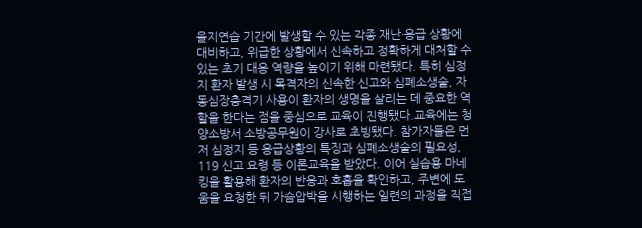을지연습 기간에 발생할 수 있는 각종 재난·응급 상황에 대비하고, 위급한 상황에서 신속하고 정확하게 대처할 수 있는 초기 대응 역량을 높이기 위해 마련됐다. 특히 심정지 환자 발생 시 목격자의 신속한 신고와 심폐소생술, 자동심장충격기 사용이 환자의 생명을 살리는 데 중요한 역할을 한다는 점을 중심으로 교육이 진행됐다.교육에는 청양소방서 소방공무원이 강사로 초빙됐다. 참가자들은 먼저 심정지 등 응급상황의 특징과 심폐소생술의 필요성, 119 신고 요령 등 이론교육을 받았다. 이어 실습용 마네킹을 활용해 환자의 반응과 호흡을 확인하고, 주변에 도움을 요청한 뒤 가슴압박을 시행하는 일련의 과정을 직접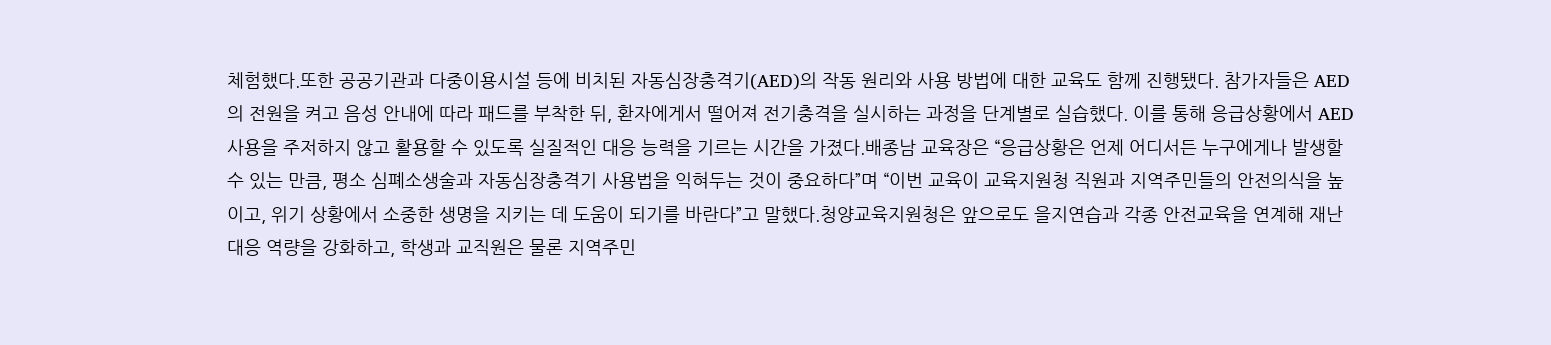체험했다.또한 공공기관과 다중이용시설 등에 비치된 자동심장충격기(AED)의 작동 원리와 사용 방법에 대한 교육도 함께 진행됐다. 참가자들은 AED의 전원을 켜고 음성 안내에 따라 패드를 부착한 뒤, 환자에게서 떨어져 전기충격을 실시하는 과정을 단계별로 실습했다. 이를 통해 응급상황에서 AED 사용을 주저하지 않고 활용할 수 있도록 실질적인 대응 능력을 기르는 시간을 가졌다.배종남 교육장은 “응급상황은 언제 어디서든 누구에게나 발생할 수 있는 만큼, 평소 심폐소생술과 자동심장충격기 사용법을 익혀두는 것이 중요하다”며 “이번 교육이 교육지원청 직원과 지역주민들의 안전의식을 높이고, 위기 상황에서 소중한 생명을 지키는 데 도움이 되기를 바란다”고 말했다.청양교육지원청은 앞으로도 을지연습과 각종 안전교육을 연계해 재난 대응 역량을 강화하고, 학생과 교직원은 물론 지역주민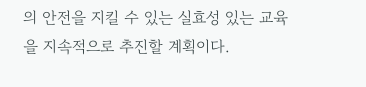의 안전을 지킬 수 있는 실효성 있는 교육을 지속적으로 추진할 계획이다.